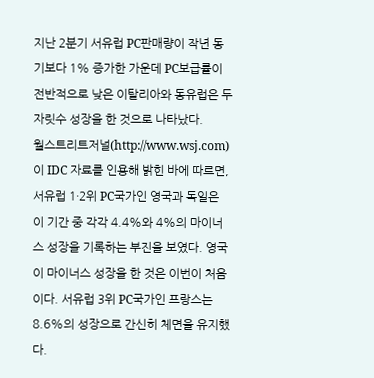지난 2분기 서유럽 PC판매량이 작년 동기보다 1% 증가한 가운데 PC보급률이 전반적으로 낮은 이탈리아와 동유럽은 두자릿수 성장을 한 것으로 나타났다.
월스트리트저널(http://www.wsj.com)이 IDC 자료를 인용해 밝힌 바에 따르면, 서유럽 1·2위 PC국가인 영국과 독일은 이 기간 중 각각 4.4%와 4%의 마이너스 성장을 기록하는 부진을 보였다. 영국이 마이너스 성장을 한 것은 이번이 처음이다. 서유럽 3위 PC국가인 프랑스는 8.6%의 성장으로 간신히 체면을 유지했다.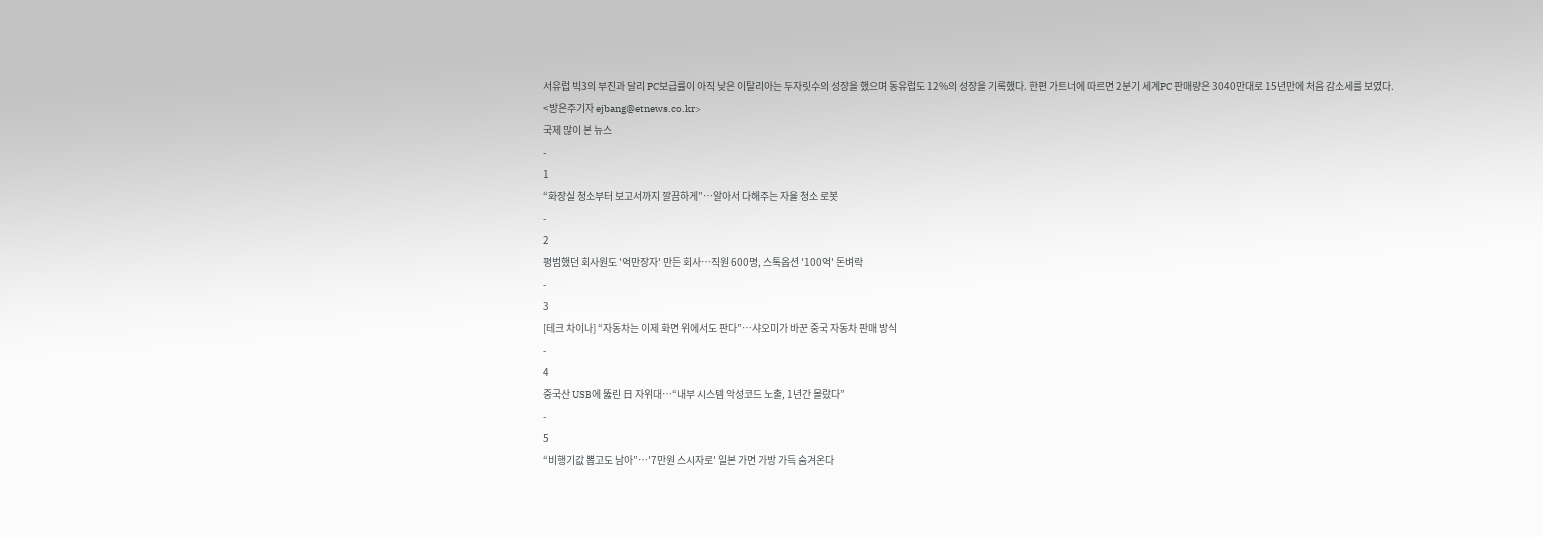서유럽 빅3의 부진과 달리 PC보급률이 아직 낮은 이탈리아는 두자릿수의 성장을 했으며 동유럽도 12%의 성장을 기록했다. 한편 가트너에 따르면 2분기 세계PC 판매량은 3040만대로 15년만에 처음 감소세를 보였다.
<방은주기자 ejbang@etnews.co.kr>
국제 많이 본 뉴스
-
1
“화장실 청소부터 보고서까지 깔끔하게”…알아서 다해주는 자율 청소 로봇
-
2
평범했던 회사원도 '억만장자' 만든 회사…직원 600명, 스톡옵션 '100억' 돈벼락
-
3
[테크 차이나] “자동차는 이제 화면 위에서도 판다”…샤오미가 바꾼 중국 자동차 판매 방식
-
4
중국산 USB에 뚫린 日 자위대…“내부 시스템 악성코드 노출, 1년간 몰랐다”
-
5
“비행기값 뽑고도 남아”…'7만원 스시자로' 일본 가면 가방 가득 숨겨온다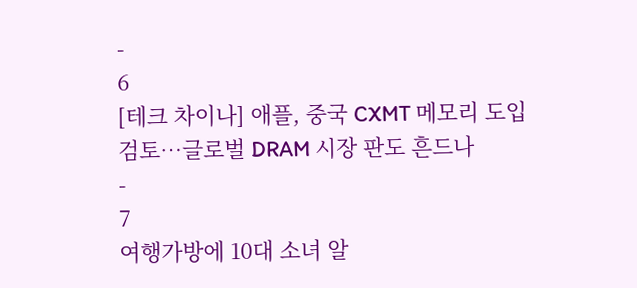-
6
[테크 차이나] 애플, 중국 CXMT 메모리 도입 검토…글로벌 DRAM 시장 판도 흔드나
-
7
여행가방에 10대 소녀 알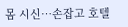몸 시신…손잡고 호텔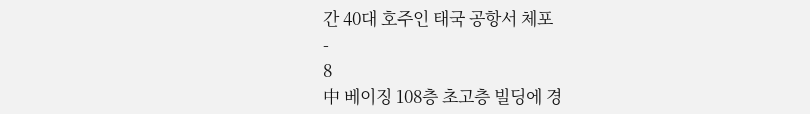간 40대 호주인 태국 공항서 체포
-
8
中 베이징 108층 초고층 빌딩에 경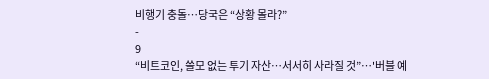비행기 충돌…당국은 “상황 몰라?”
-
9
“비트코인, 쓸모 없는 투기 자산…서서히 사라질 것”…'버블 예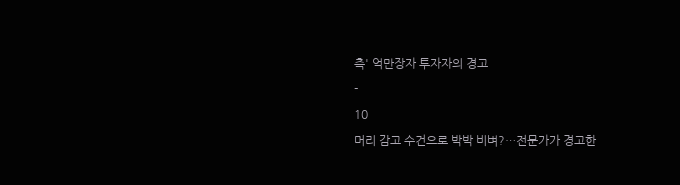측' 억만장자 투자자의 경고
-
10
머리 감고 수건으로 박박 비벼?…전문가가 경고한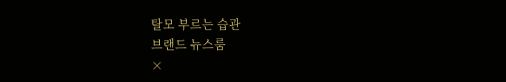탈모 부르는 습관
브랜드 뉴스룸
×